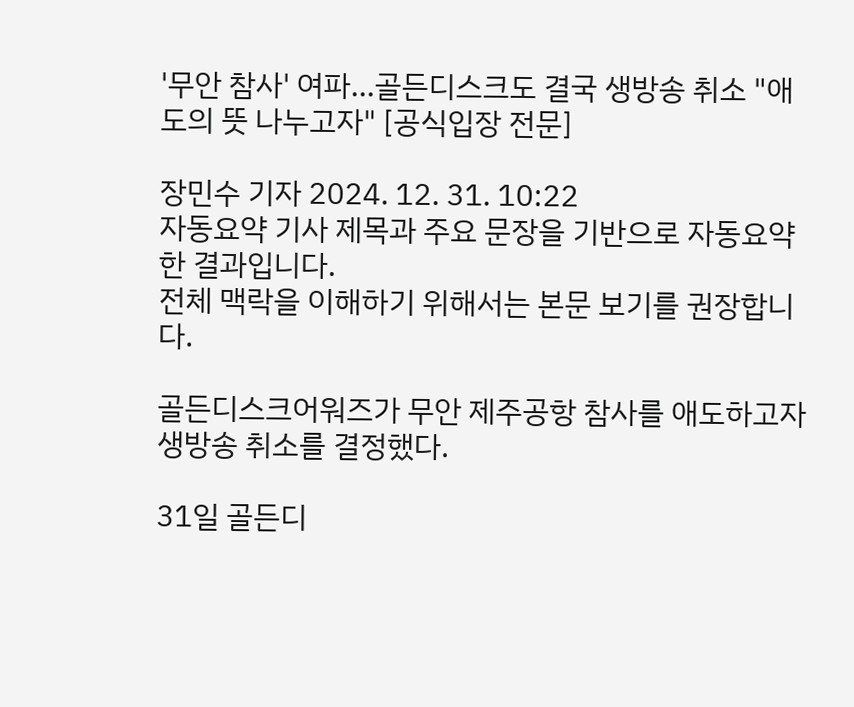'무안 참사' 여파...골든디스크도 결국 생방송 취소 "애도의 뜻 나누고자" [공식입장 전문]

장민수 기자 2024. 12. 31. 10:22
자동요약 기사 제목과 주요 문장을 기반으로 자동요약한 결과입니다.
전체 맥락을 이해하기 위해서는 본문 보기를 권장합니다.

골든디스크어워즈가 무안 제주공항 참사를 애도하고자 생방송 취소를 결정했다.

31일 골든디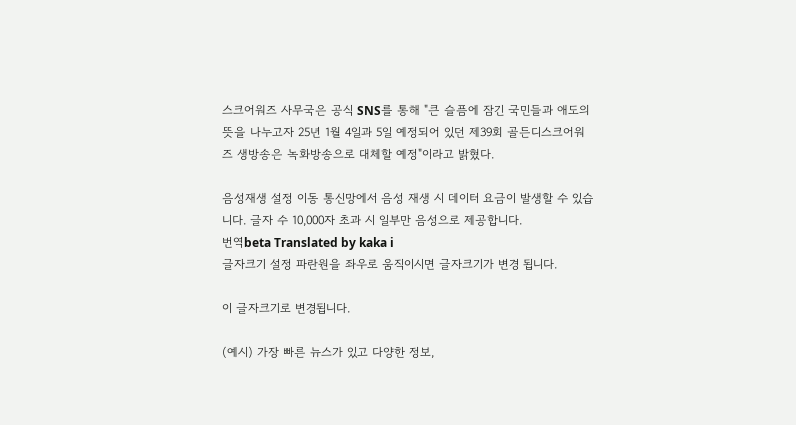스크어워즈 사무국은 공식 SNS를 통해 "큰 슬픔에 잠긴 국민들과 애도의 뜻을 나누고자 25년 1월 4일과 5일 예정되어 있던 제39회 골든디스크어워즈 생방송은 녹화방송으로 대체할 예정"이라고 밝혔다.

음성재생 설정 이동 통신망에서 음성 재생 시 데이터 요금이 발생할 수 있습니다. 글자 수 10,000자 초과 시 일부만 음성으로 제공합니다.
번역beta Translated by kaka i
글자크기 설정 파란원을 좌우로 움직이시면 글자크기가 변경 됩니다.

이 글자크기로 변경됩니다.

(예시) 가장 빠른 뉴스가 있고 다양한 정보,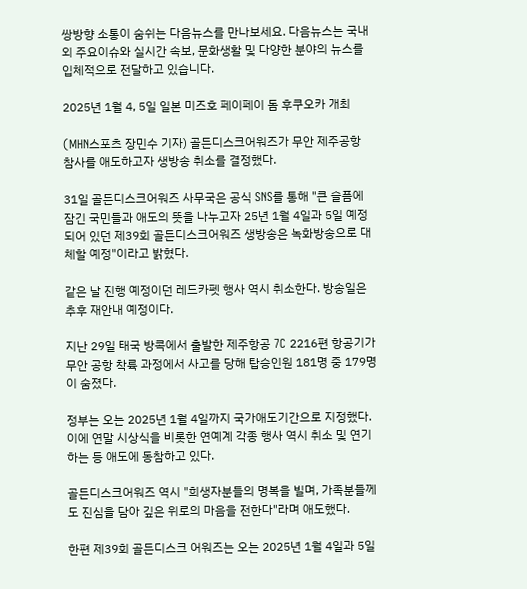쌍방향 소통이 숨쉬는 다음뉴스를 만나보세요. 다음뉴스는 국내외 주요이슈와 실시간 속보, 문화생활 및 다양한 분야의 뉴스를 입체적으로 전달하고 있습니다.

2025년 1월 4, 5일 일본 미즈호 페이페이 돔 후쿠오카 개최

(MHN스포츠 장민수 기자) 골든디스크어워즈가 무안 제주공항 참사를 애도하고자 생방송 취소를 결정했다.

31일 골든디스크어워즈 사무국은 공식 SNS를 통해 "큰 슬픔에 잠긴 국민들과 애도의 뜻을 나누고자 25년 1월 4일과 5일 예정되어 있던 제39회 골든디스크어워즈 생방송은 녹화방송으로 대체할 예정"이라고 밝혔다.

같은 날 진행 예정이던 레드카펫 행사 역시 취소한다. 방송일은 추후 재안내 예정이다.

지난 29일 태국 방콕에서 출발한 제주항공 7C 2216편 항공기가 무안 공항 착륙 과정에서 사고를 당해 탑승인원 181명 중 179명이 숨졌다.

정부는 오는 2025년 1월 4일까지 국가애도기간으로 지정했다. 이에 연말 시상식을 비롯한 연예계 각종 행사 역시 취소 및 연기하는 등 애도에 동참하고 있다.

골든디스크어워즈 역시 "희생자분들의 명복을 빌며, 가족분들께도 진심을 담아 깊은 위로의 마음을 전한다"라며 애도했다.

한편 제39회 골든디스크 어워즈는 오는 2025년 1월 4일과 5일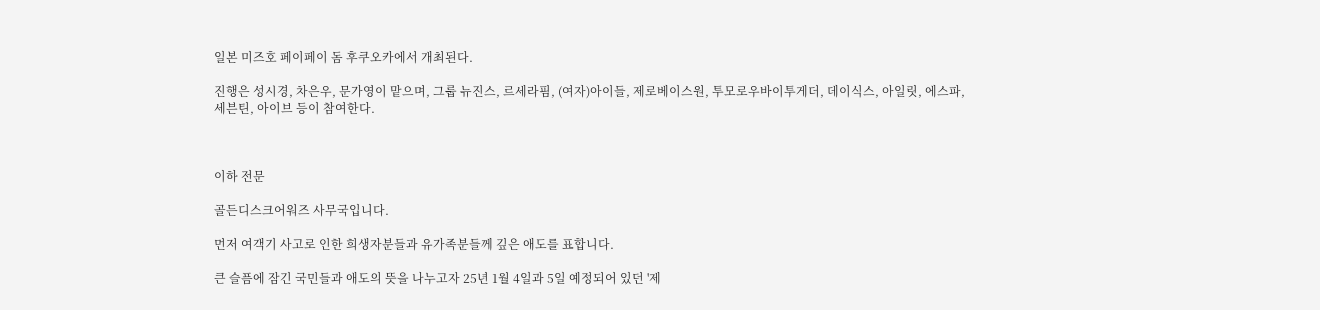일본 미즈호 페이페이 돔 후쿠오카에서 개최된다.

진행은 성시경, 차은우, 문가영이 맡으며, 그룹 뉴진스, 르세라핌, (여자)아이들, 제로베이스원, 투모로우바이투게더, 데이식스, 아일릿, 에스파, 세븐틴, 아이브 등이 참여한다.



이하 전문

골든디스크어워즈 사무국입니다.

먼저 여객기 사고로 인한 희생자분들과 유가족분들께 깊은 애도를 표합니다.

큰 슬픔에 잠긴 국민들과 애도의 뜻을 나누고자 25년 1월 4일과 5일 예정되어 있던 '제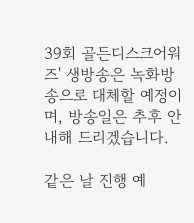39회 골든디스크어워즈' 생방송은 녹화방송으로 대체할 예정이며, 방송일은 추후 안내해 드리겠습니다.

같은 날 진행 예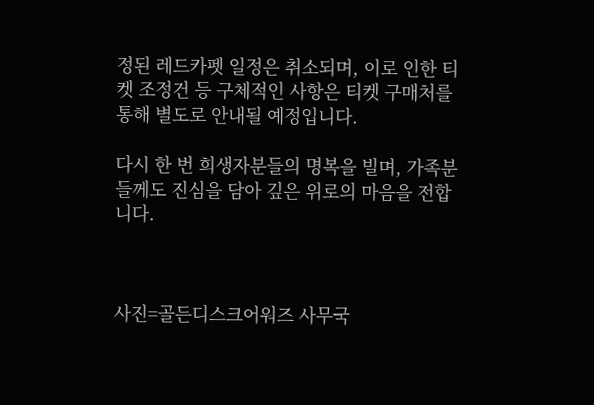정된 레드카펫 일정은 취소되며, 이로 인한 티켓 조정건 등 구체적인 사항은 티켓 구매처를 통해 별도로 안내될 예정입니다.

다시 한 번 희생자분들의 명복을 빌며, 가족분들께도 진심을 담아 깊은 위로의 마음을 전합니다.



사진=골든디스크어워즈 사무국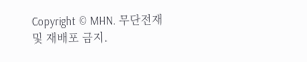Copyright © MHN. 무단전재 및 재배포 금지.